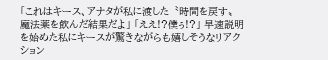「これはキース、アナタが私に渡した〝時間を戻す〟魔法薬を飲んだ結果だよ」 「ええ!?僕ぅ!?」 早速説明を始めた私にキースが驚きながらも嬉しそうなリアクション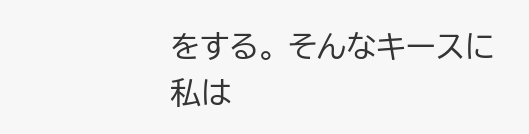をする。 そんなキースに私は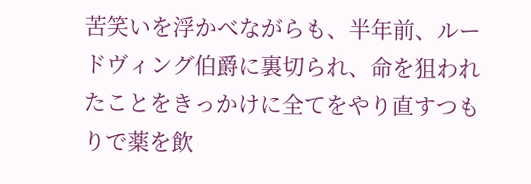苦笑いを浮かべながらも、半年前、ルードヴィング伯爵に裏切られ、命を狙われたことをきっかけに全てをやり直すつもりで薬を飲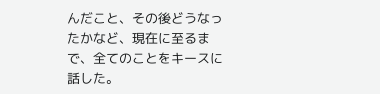んだこと、その後どうなったかなど、現在に至るまで、全てのことをキースに話した。